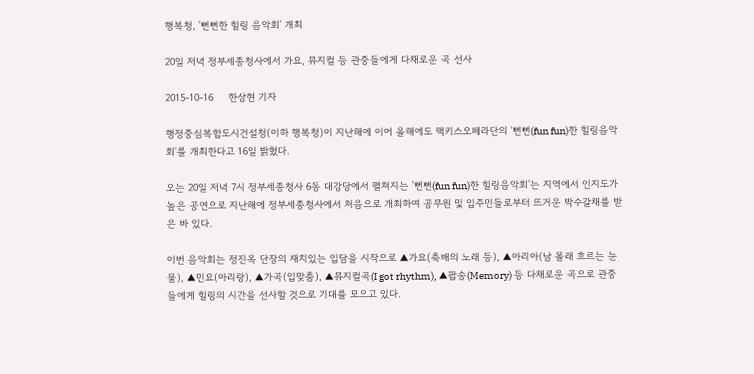행복청, '뻔뻔한 힐링 음악회' 개최

20일 저녁 정부세종청사에서 가요, 뮤지컬 등 관중들에게 다채로운 곡 선사

2015-10-16     한상현 기자

행정중심복합도시건설청(이하 행복청)이 지난해에 이어 올해에도 맥키스오페라단의 '뻔뻔(fun fun)한 힐링음악회'를 개최한다고 16일 밝혔다.

오는 20일 저녁 7시 정부세종청사 6동 대강당에서 펼쳐지는 '뻔뻔(fun fun)한 힐링음악회'는 지역에서 인지도가 높은 공연으로 지난해에 정부세종청사에서 처음으로 개최하여 공무원 및 입주민들로부터 뜨거운 박수갈채를 받은 바 있다.

이번 음악회는 정진옥 단장의 재치있는 입담을 시작으로 ▲가요(축배의 노래 등), ▲아리아(남 몰래 흐르는 눈물), ▲민요(아리랑), ▲가곡(입맞춤), ▲뮤지컬곡(I got rhythm), ▲팝송(Memory) 등 다채로운 곡으로 관중들에게 힐링의 시간을 선사할 것으로 기대를 모으고 있다.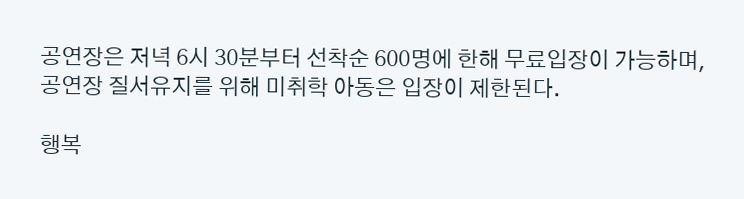공연장은 저녁 6시 30분부터 선착순 600명에 한해 무료입장이 가능하며, 공연장 질서유지를 위해 미취학 아동은 입장이 제한된다.

행복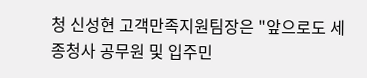청 신성현 고객만족지원팀장은 "앞으로도 세종청사 공무원 및 입주민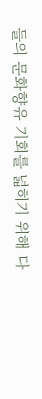들의 문화향유 기회를 넓히기 위해 다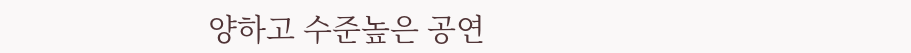양하고 수준높은 공연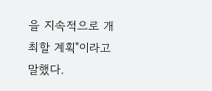을 지속적으로 개최할 계획"이라고 말했다.